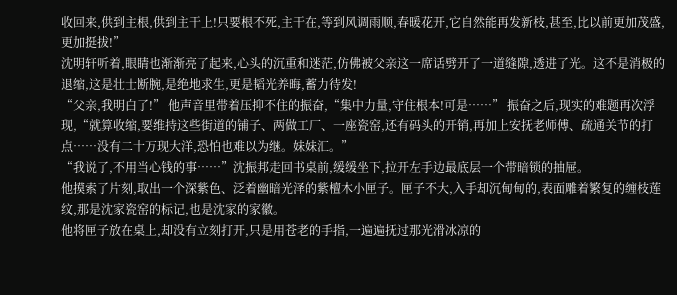收回来,供到主根,供到主干上!只要根不死,主干在,等到风调雨顺,春暖花开,它自然能再发新枝,甚至,比以前更加茂盛,更加挺拔!”
沈明轩听着,眼睛也渐渐亮了起来,心头的沉重和迷茫,仿佛被父亲这一席话劈开了一道缝隙,透进了光。这不是消极的退缩,这是壮士断腕,是绝地求生,更是韬光养晦,蓄力待发!
“父亲,我明白了!” 他声音里带着压抑不住的振奋,“集中力量,守住根本!可是……” 振奋之后,现实的难题再次浮现,“就算收缩,要维持这些街道的铺子、两做工厂、一座瓷窑,还有码头的开销,再加上安抚老师傅、疏通关节的打点……没有二十万现大洋,恐怕也难以为继。妹妹汇。”
“我说了,不用当心钱的事……”沈振邦走回书桌前,缓缓坐下,拉开左手边最底层一个带暗锁的抽屉。
他摸索了片刻,取出一个深紫色、泛着幽暗光泽的紫檀木小匣子。匣子不大,入手却沉甸甸的,表面雕着繁复的缠枝莲纹,那是沈家瓷窑的标记,也是沈家的家徽。
他将匣子放在桌上,却没有立刻打开,只是用苍老的手指,一遍遍抚过那光滑冰凉的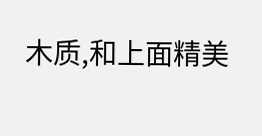木质,和上面精美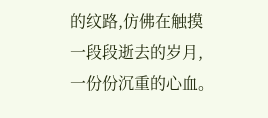的纹路,仿佛在触摸一段段逝去的岁月,一份份沉重的心血。